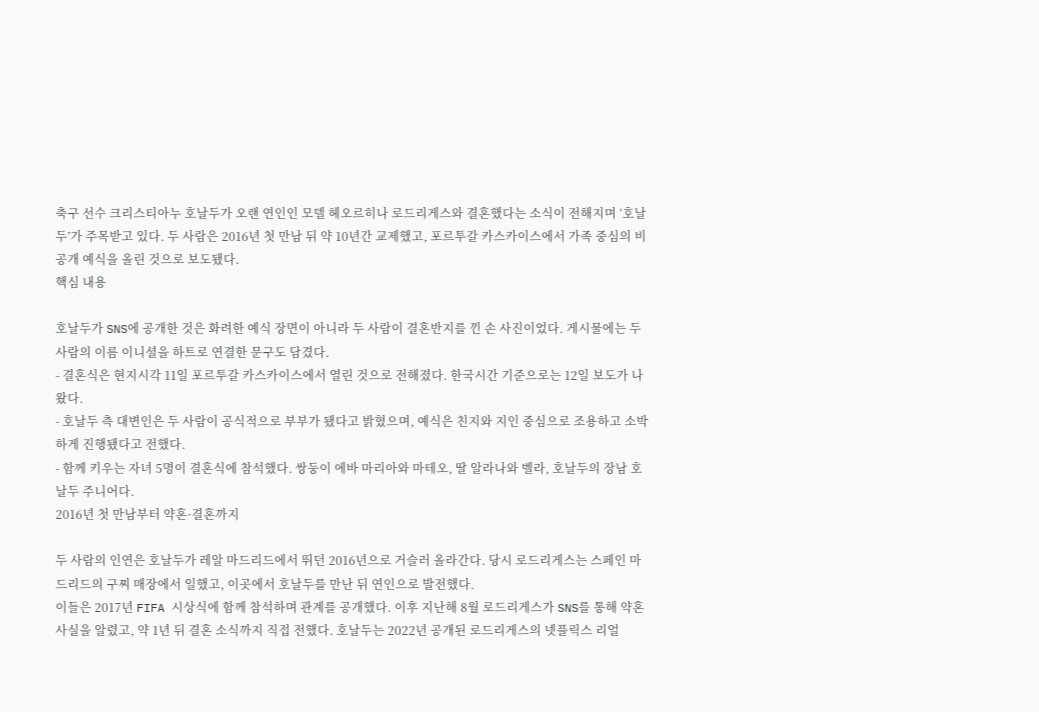축구 선수 크리스티아누 호날두가 오랜 연인인 모델 헤오르히나 로드리게스와 결혼했다는 소식이 전해지며 ‘호날두’가 주목받고 있다. 두 사람은 2016년 첫 만남 뒤 약 10년간 교제했고, 포르투갈 카스카이스에서 가족 중심의 비공개 예식을 올린 것으로 보도됐다.
핵심 내용

호날두가 SNS에 공개한 것은 화려한 예식 장면이 아니라 두 사람이 결혼반지를 낀 손 사진이었다. 게시물에는 두 사람의 이름 이니셜을 하트로 연결한 문구도 담겼다.
- 결혼식은 현지시각 11일 포르투갈 카스카이스에서 열린 것으로 전해졌다. 한국시간 기준으로는 12일 보도가 나왔다.
- 호날두 측 대변인은 두 사람이 공식적으로 부부가 됐다고 밝혔으며, 예식은 친지와 지인 중심으로 조용하고 소박하게 진행됐다고 전했다.
- 함께 키우는 자녀 5명이 결혼식에 참석했다. 쌍둥이 에바 마리아와 마테오, 딸 알라나와 벨라, 호날두의 장남 호날두 주니어다.
2016년 첫 만남부터 약혼·결혼까지

두 사람의 인연은 호날두가 레알 마드리드에서 뛰던 2016년으로 거슬러 올라간다. 당시 로드리게스는 스페인 마드리드의 구찌 매장에서 일했고, 이곳에서 호날두를 만난 뒤 연인으로 발전했다.
이들은 2017년 FIFA 시상식에 함께 참석하며 관계를 공개했다. 이후 지난해 8월 로드리게스가 SNS를 통해 약혼 사실을 알렸고, 약 1년 뒤 결혼 소식까지 직접 전했다. 호날두는 2022년 공개된 로드리게스의 넷플릭스 리얼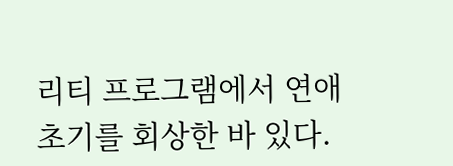리티 프로그램에서 연애 초기를 회상한 바 있다.